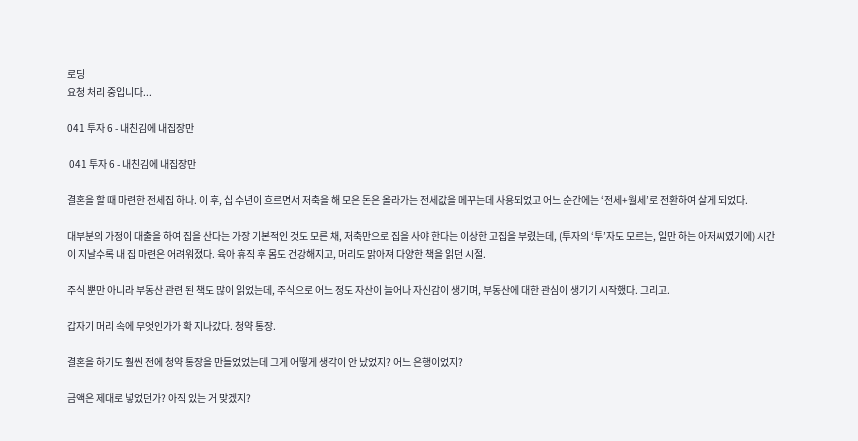로딩
요청 처리 중입니다...

041 투자 6 - 내친김에 내집장만

 041 투자 6 - 내친김에 내집장만

결혼을 할 때 마련한 전세집 하나. 이 후, 십 수년이 흐르면서 저축을 해 모은 돈은 올라가는 전세값을 메꾸는데 사용되었고 어느 순간에는 ‘전세+월세’로 전환하여 살게 되었다.

대부분의 가정이 대출을 하여 집을 산다는 가장 기본적인 것도 모른 채, 저축만으로 집을 사야 한다는 이상한 고집을 부렸는데, (투자의 ‘투’자도 모르는, 일만 하는 아저씨였기에) 시간이 지날수록 내 집 마련은 어려워졌다. 육아 휴직 후 몸도 건강해지고, 머리도 맑아져 다양한 책을 읽던 시절.

주식 뿐만 아니라 부동산 관련 된 책도 많이 읽었는데, 주식으로 어느 정도 자산이 늘어나 자신감이 생기며, 부동산에 대한 관심이 생기기 시작했다. 그리고.

갑자기 머리 속에 무엇인가가 확 지나갔다. 청약 통장.

결혼을 하기도 훨씬 전에 청약 통장을 만들었었는데 그게 어떻게 생각이 안 났었지? 어느 은행이었지?

금액은 제대로 넣었던가? 아직 있는 거 맞겠지?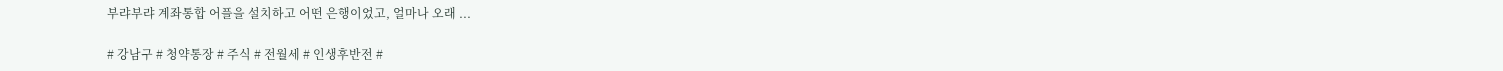부랴부랴 계좌통합 어플을 설치하고 어떤 은행이었고, 얼마나 오래 ...

# 강남구 # 청약통장 # 주식 # 전월세 # 인생후반전 #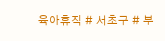육아휴직 # 서초구 # 부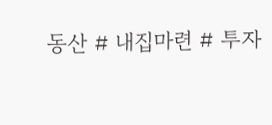동산 # 내집마련 # 투자